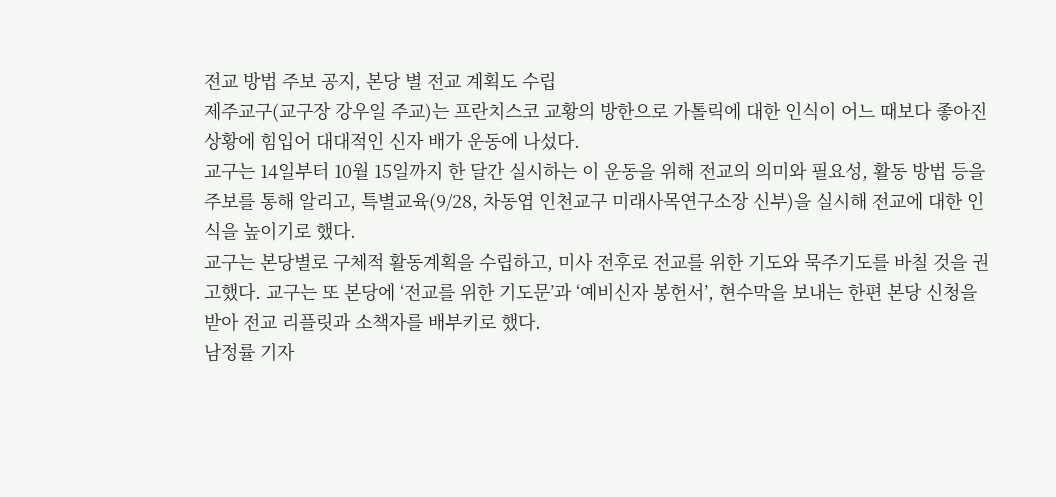전교 방법 주보 공지, 본당 별 전교 계획도 수립
제주교구(교구장 강우일 주교)는 프란치스코 교황의 방한으로 가톨릭에 대한 인식이 어느 때보다 좋아진 상황에 힘입어 대대적인 신자 배가 운동에 나섰다.
교구는 14일부터 10월 15일까지 한 달간 실시하는 이 운동을 위해 전교의 의미와 필요성, 활동 방법 등을 주보를 통해 알리고, 특별교육(9/28, 차동엽 인천교구 미래사목연구소장 신부)을 실시해 전교에 대한 인식을 높이기로 했다.
교구는 본당별로 구체적 활동계획을 수립하고, 미사 전후로 전교를 위한 기도와 묵주기도를 바칠 것을 권고했다. 교구는 또 본당에 ‘전교를 위한 기도문’과 ‘예비신자 봉헌서’, 현수막을 보내는 한편 본당 신청을 받아 전교 리플릿과 소책자를 배부키로 했다.
남정률 기자